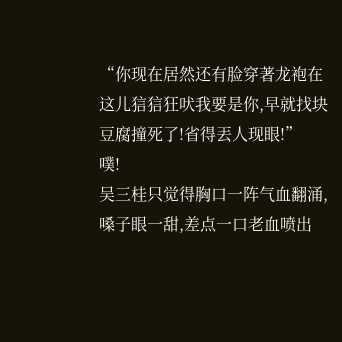“你现在居然还有脸穿著龙袍在这儿狺狺狂吠我要是你,早就找块豆腐撞死了!省得丟人现眼!”
噗!
吴三桂只觉得胸口一阵气血翻涌,嗓子眼一甜,差点一口老血喷出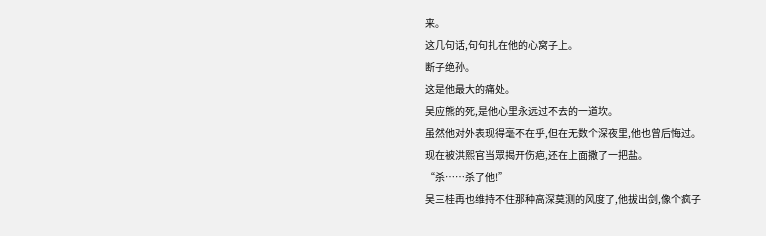来。
这几句话,句句扎在他的心窝子上。
断子绝孙。
这是他最大的痛处。
吴应熊的死,是他心里永远过不去的一道坎。
虽然他对外表现得毫不在乎,但在无数个深夜里,他也曾后悔过。
现在被洪熙官当眾揭开伤疤,还在上面撒了一把盐。
“杀……杀了他!”
吴三桂再也维持不住那种高深莫测的风度了,他拔出剑,像个疯子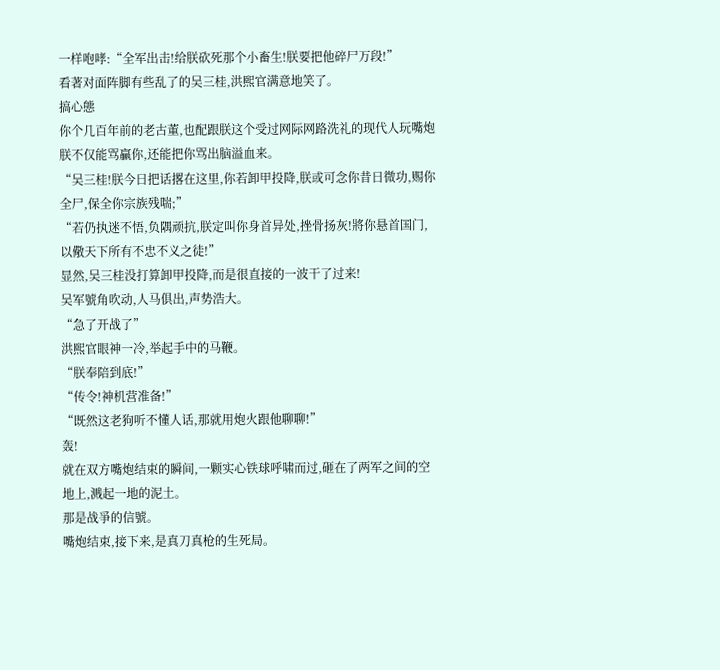一样咆哮:“全军出击!给朕砍死那个小畜生!朕要把他碎尸万段!”
看著对面阵脚有些乱了的吴三桂,洪熙官满意地笑了。
搞心態
你个几百年前的老古董,也配跟朕这个受过网际网路洗礼的现代人玩嘴炮
朕不仅能骂贏你,还能把你骂出脑溢血来。
“吴三桂!朕今日把话撂在这里,你若卸甲投降,朕或可念你昔日微功,赐你全尸,保全你宗族残喘;”
“若仍执迷不悟,负隅顽抗,朕定叫你身首异处,挫骨扬灰!將你悬首国门,以儆天下所有不忠不义之徒!”
显然,吴三桂没打算卸甲投降,而是很直接的一波干了过来!
吴军號角吹动,人马俱出,声势浩大。
“急了开战了”
洪熙官眼神一冷,举起手中的马鞭。
“朕奉陪到底!”
“传令!神机营准备!”
“既然这老狗听不懂人话,那就用炮火跟他聊聊!”
轰!
就在双方嘴炮结束的瞬间,一颗实心铁球呼啸而过,砸在了两军之间的空地上,溅起一地的泥土。
那是战爭的信號。
嘴炮结束,接下来,是真刀真枪的生死局。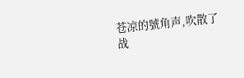苍凉的號角声,吹散了战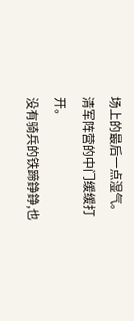场上的最后一点湿气。
清军阵营的中门缓缓打开。
没有骑兵的铁蹄錚錚,也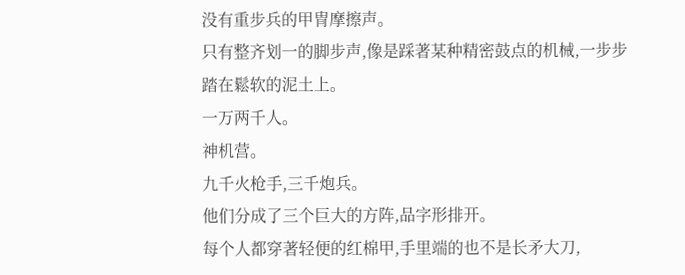没有重步兵的甲冑摩擦声。
只有整齐划一的脚步声,像是踩著某种精密鼓点的机械,一步步踏在鬆软的泥土上。
一万两千人。
神机营。
九千火枪手,三千炮兵。
他们分成了三个巨大的方阵,品字形排开。
每个人都穿著轻便的红棉甲,手里端的也不是长矛大刀,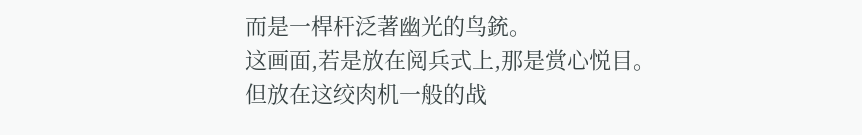而是一桿杆泛著幽光的鸟銃。
这画面,若是放在阅兵式上,那是赏心悦目。
但放在这绞肉机一般的战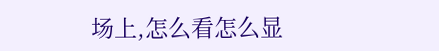场上,怎么看怎么显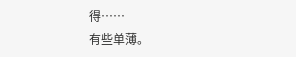得……
有些单薄。